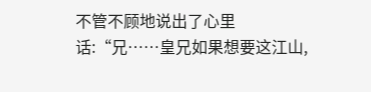不管不顾地说出了心里话:“兄……皇兄如果想要这江山,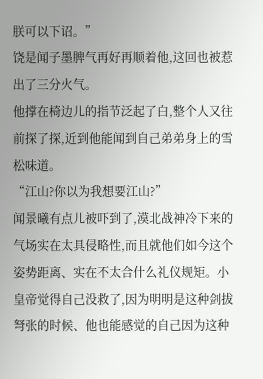朕可以下诏。”
饶是闻子墨脾气再好再顺着他,这回也被惹出了三分火气。
他撑在椅边儿的指节泛起了白,整个人又往前探了探,近到他能闻到自己弟弟身上的雪松味道。
“江山?你以为我想要江山?”
闻景曦有点儿被吓到了,漠北战神冷下来的气场实在太具侵略性,而且就他们如今这个姿势距离、实在不太合什么礼仪规矩。小皇帝觉得自己没救了,因为明明是这种剑拔弩张的时候、他也能感觉的自己因为这种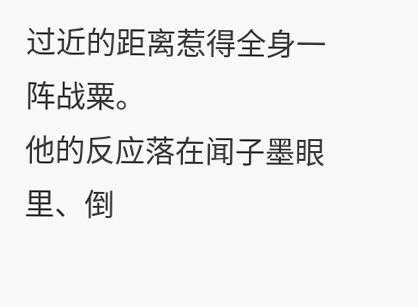过近的距离惹得全身一阵战粟。
他的反应落在闻子墨眼里、倒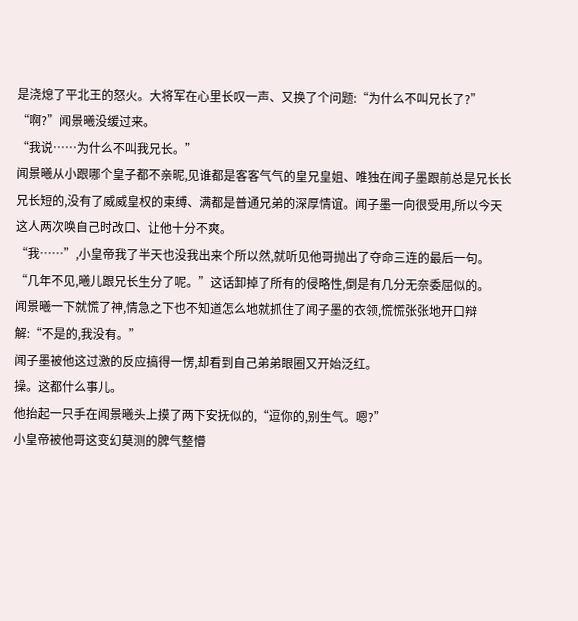是浇熄了平北王的怒火。大将军在心里长叹一声、又换了个问题:“为什么不叫兄长了?”
“啊?”闻景曦没缓过来。
“我说……为什么不叫我兄长。”
闻景曦从小跟哪个皇子都不亲昵,见谁都是客客气气的皇兄皇姐、唯独在闻子墨跟前总是兄长长兄长短的,没有了威威皇权的束缚、满都是普通兄弟的深厚情谊。闻子墨一向很受用,所以今天这人两次唤自己时改口、让他十分不爽。
“我……”,小皇帝我了半天也没我出来个所以然,就听见他哥抛出了夺命三连的最后一句。
“几年不见,曦儿跟兄长生分了呢。”这话卸掉了所有的侵略性,倒是有几分无奈委屈似的。
闻景曦一下就慌了神,情急之下也不知道怎么地就抓住了闻子墨的衣领,慌慌张张地开口辩解:“不是的,我没有。”
闻子墨被他这过激的反应搞得一愣,却看到自己弟弟眼圈又开始泛红。
操。这都什么事儿。
他抬起一只手在闻景曦头上摸了两下安抚似的,“逗你的,别生气。嗯?”
小皇帝被他哥这变幻莫测的脾气整懵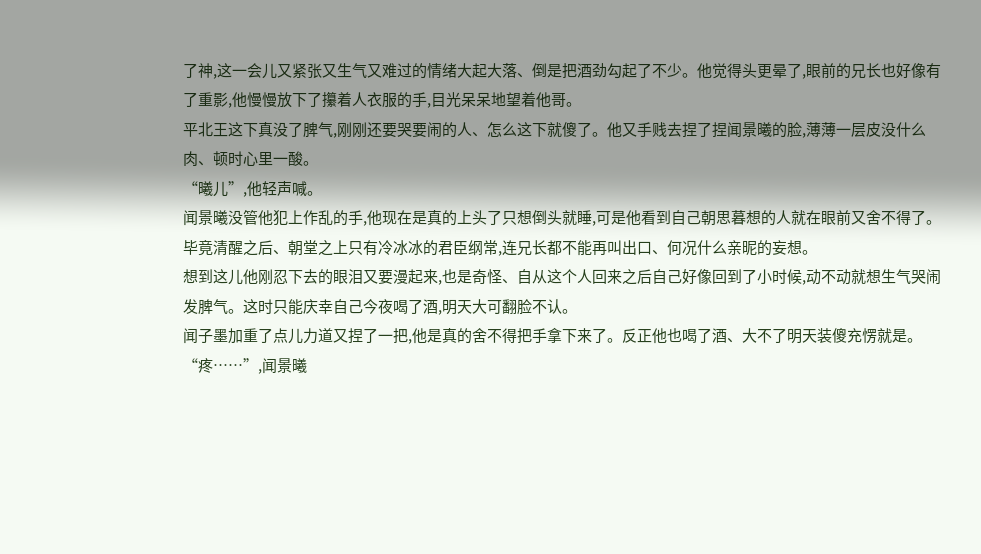了神,这一会儿又紧张又生气又难过的情绪大起大落、倒是把酒劲勾起了不少。他觉得头更晕了,眼前的兄长也好像有了重影,他慢慢放下了攥着人衣服的手,目光呆呆地望着他哥。
平北王这下真没了脾气,刚刚还要哭要闹的人、怎么这下就傻了。他又手贱去捏了捏闻景曦的脸,薄薄一层皮没什么肉、顿时心里一酸。
“曦儿”,他轻声喊。
闻景曦没管他犯上作乱的手,他现在是真的上头了只想倒头就睡,可是他看到自己朝思暮想的人就在眼前又舍不得了。
毕竟清醒之后、朝堂之上只有冷冰冰的君臣纲常,连兄长都不能再叫出口、何况什么亲昵的妄想。
想到这儿他刚忍下去的眼泪又要漫起来,也是奇怪、自从这个人回来之后自己好像回到了小时候,动不动就想生气哭闹发脾气。这时只能庆幸自己今夜喝了酒,明天大可翻脸不认。
闻子墨加重了点儿力道又捏了一把,他是真的舍不得把手拿下来了。反正他也喝了酒、大不了明天装傻充愣就是。
“疼……”,闻景曦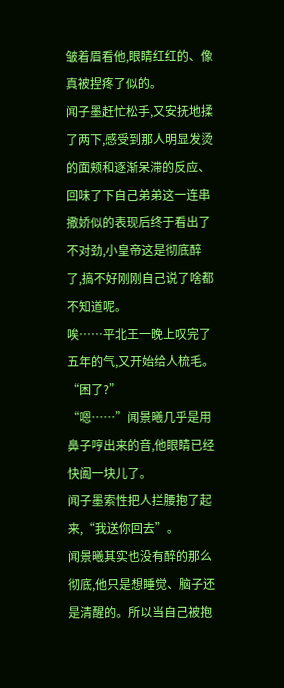皱着眉看他,眼睛红红的、像真被捏疼了似的。
闻子墨赶忙松手,又安抚地揉了两下,感受到那人明显发烫的面颊和逐渐呆滞的反应、回味了下自己弟弟这一连串撒娇似的表现后终于看出了不对劲,小皇帝这是彻底醉了,搞不好刚刚自己说了啥都不知道呢。
唉……平北王一晚上叹完了五年的气,又开始给人梳毛。
“困了?”
“嗯……”闻景曦几乎是用鼻子哼出来的音,他眼睛已经快阖一块儿了。
闻子墨索性把人拦腰抱了起来,“我送你回去”。
闻景曦其实也没有醉的那么彻底,他只是想睡觉、脑子还是清醒的。所以当自己被抱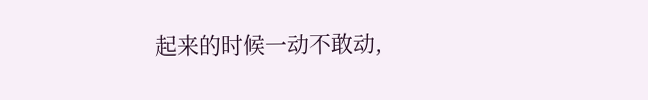起来的时候一动不敢动,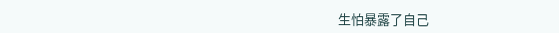生怕暴露了自己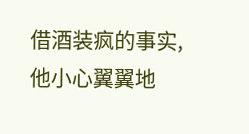借酒装疯的事实,他小心翼翼地